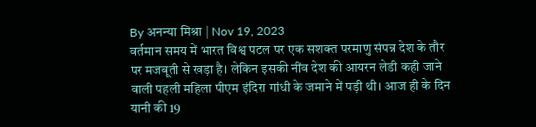By अनन्या मिश्रा | Nov 19, 2023
वर्तमान समय में भारत विश्व पटल पर एक सशक्त परमाणु संपन्न देश के तौर पर मजबूती से खड़ा है। लेकिन इसकी नींव देश की आयरन लेडी कही जाने वाली पहली महिला पीएम इंदिरा गांधी के जमाने में पड़ी थी। आज ही के दिन यानी की 19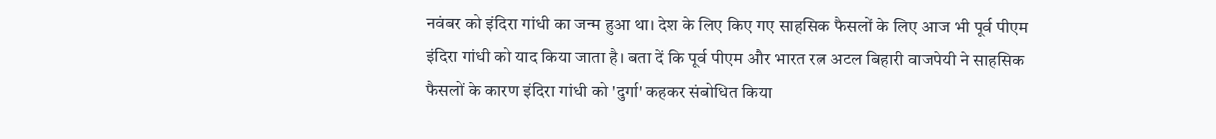नवंबर को इंदिरा गांधी का जन्म हुआ था। देश के लिए किए गए साहसिक फैसलों के लिए आज भी पूर्व पीएम इंदिरा गांधी को याद किया जाता है। बता दें कि पूर्व पीएम और भारत रत्न अटल बिहारी वाजपेयी ने साहसिक फैसलों के कारण इंदिरा गांधी को 'दुर्गा' कहकर संबोधित किया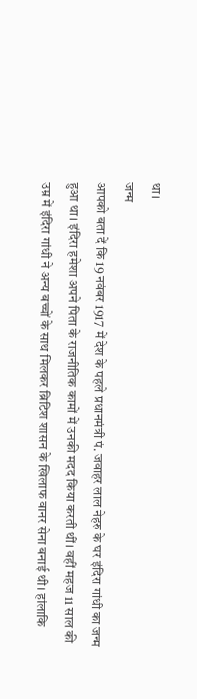था।
जन्म
आपको बता दें कि 19 नवंबर 1917 में देश के पहले प्रधानमंत्री पं. जवाहर लाल नेहरु के घर इंदिरा गांधी का जन्म हुआ था। इंदिरा हमेशा अपने पिता के राजनीतिक कामों में उनकी मदद किया करती थीं। वहीं महज 11 साल की उम्र में इंदिरा गांधी ने अन्य बच्चों के साथ मिलकर ब्रिटिश शासन के खिलाफ वानर सेना बनाई थी। हांलाकि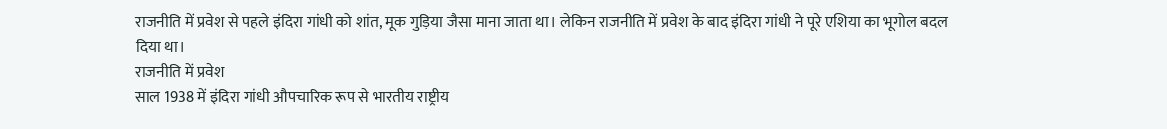राजनीति में प्रवेश से पहले इंदिरा गांधी को शांत, मूक गुड़िया जैसा माना जाता था। लेकिन राजनीति में प्रवेश के बाद इंदिरा गांधी ने पूरे एशिया का भूगोल बदल दिया था।
राजनीति में प्रवेश
साल 1938 में इंदिरा गांधी औपचारिक रूप से भारतीय राष्ट्रीय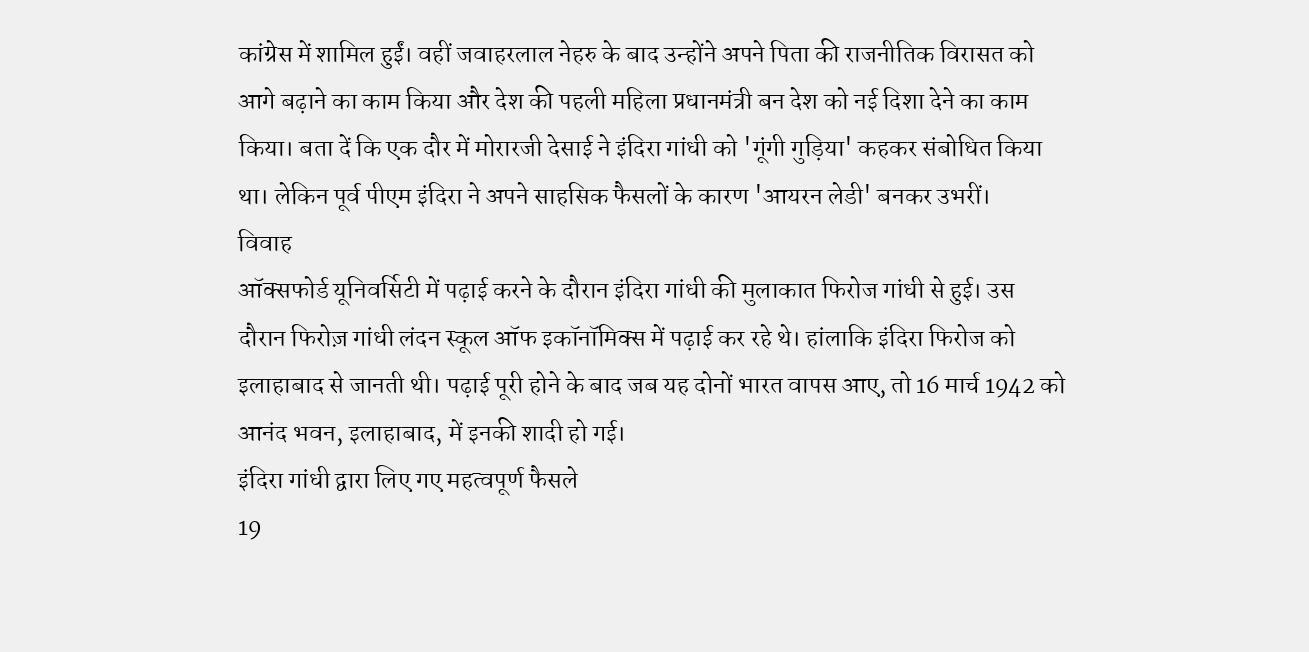कांग्रेस में शामिल हुईं। वहीं जवाहरलाल नेहरु के बाद उन्होंने अपने पिता की राजनीतिक विरासत को आगे बढ़ाने का काम किया और देश की पहली महिला प्रधानमंत्री बन देश को नई दिशा देने का काम किया। बता दें कि एक दौर में मोरारजी देसाई ने इंदिरा गांधी को 'गूंगी गुड़िया' कहकर संबोधित किया था। लेकिन पूर्व पीएम इंदिरा ने अपने साहसिक फैसलों के कारण 'आयरन लेडी' बनकर उभरीं।
विवाह
ऑक्सफोर्ड यूनिवर्सिटी में पढ़ाई करने के दौरान इंदिरा गांधी की मुलाकात फिरोज गांधी से हुई। उस दौरान फिरोज़ गांधी लंदन स्कूल ऑफ इकॉनॉमिक्स में पढ़ाई कर रहे थे। हांलाकि इंदिरा फिरोज को इलाहाबाद से जानती थी। पढ़ाई पूरी होने के बाद जब यह दोनों भारत वापस आए, तो 16 मार्च 1942 को आनंद भवन, इलाहाबाद, में इनकी शादी हो गई।
इंदिरा गांधी द्वारा लिए गए महत्वपूर्ण फैसले
19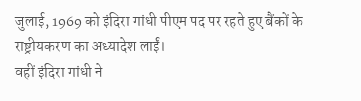जुलाई, 1969 को इंदिरा गांधी पीएम पद पर रहते हुए बैंकों के राष्ट्रीयकरण का अध्यादेश लाईं।
वहीं इंदिरा गांधी ने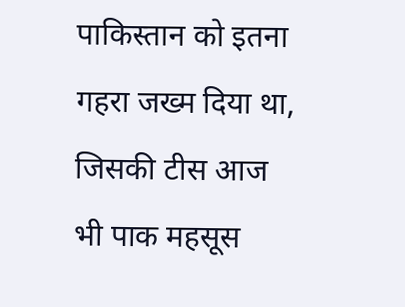पाकिस्तान को इतना गहरा जख्म दिया था, जिसकी टीस आज भी पाक महसूस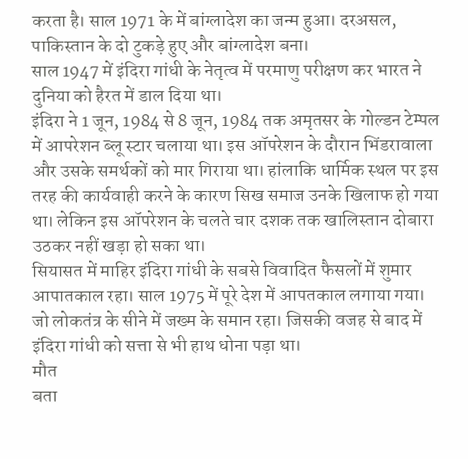करता है। साल 1971 के में बांग्लादेश का जन्म हुआ। दरअसल, पाकिस्तान के दो टुकड़े हुए और बांग्लादेश बना।
साल 1947 में इंदिरा गांधी के नेतृत्व में परमाणु परीक्षण कर भारत ने दुनिया को हैरत में डाल दिया था।
इंदिरा ने 1 जून, 1984 से 8 जून, 1984 तक अमृतसर के गोल्डन टेम्पल में आपरेशन ब्लू स्टार चलाया था। इस ऑपरेशन के दौरान भिंडरावाला और उसके समर्थकों को मार गिराया था। हांलाकि धार्मिक स्थल पर इस तरह की कार्यवाही करने के कारण सिख समाज उनके खिलाफ हो गया था। लेकिन इस ऑपरेशन के चलते चार दशक तक खालिस्तान दोबारा उठकर नहीं खड़ा हो सका था।
सियासत में माहिर इंदिरा गांधी के सबसे विवादित फैसलों में शुमार आपातकाल रहा। साल 1975 में पूरे देश में आपतकाल लगाया गया। जो लोकतंत्र के सीने में जख्म के समान रहा। जिसकी वजह से बाद में इंदिरा गांधी को सत्ता से भी हाथ धोना पड़ा था।
मौत
बता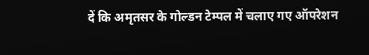दें कि अमृतसर के गोल्डन टेम्पल में चलाए गए ऑपरेशन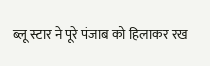ब्लू स्टार ने पूरे पंजाब को हिलाकर रख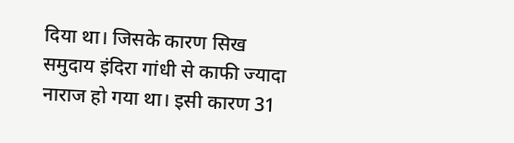दिया था। जिसके कारण सिख समुदाय इंदिरा गांधी से काफी ज्यादा नाराज हो गया था। इसी कारण 31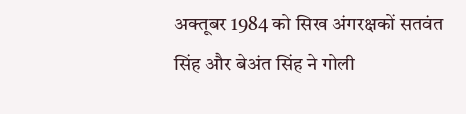अक्तूबर 1984 को सिख अंगरक्षकों सतवंत सिंह और बेअंत सिंह ने गोली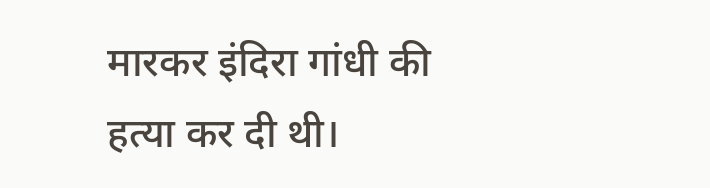मारकर इंदिरा गांधी की हत्या कर दी थी।